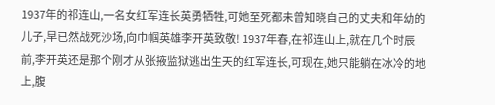1937年的祁连山,一名女红军连长英勇牺牲,可她至死都未曾知晓自己的丈夫和年幼的儿子,早已然战死沙场,向巾帼英雄李开英致敬! 1937年春,在祁连山上,就在几个时辰前,李开英还是那个刚才从张掖监狱逃出生天的红军连长,可现在,她只能躺在冰冷的地上,腹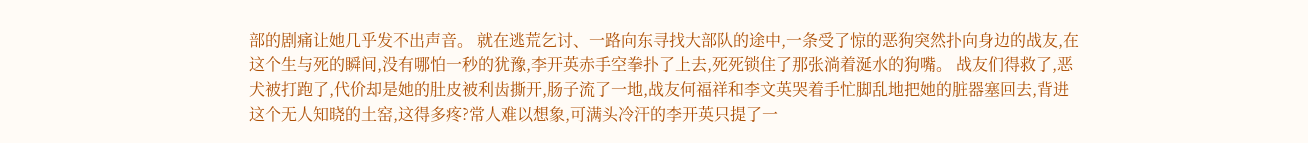部的剧痛让她几乎发不出声音。 就在逃荒乞讨、一路向东寻找大部队的途中,一条受了惊的恶狗突然扑向身边的战友,在这个生与死的瞬间,没有哪怕一秒的犹豫,李开英赤手空拳扑了上去,死死锁住了那张淌着涎水的狗嘴。 战友们得救了,恶犬被打跑了,代价却是她的肚皮被利齿撕开,肠子流了一地,战友何福祥和李文英哭着手忙脚乱地把她的脏器塞回去,背进这个无人知晓的土窑,这得多疼?常人难以想象,可满头冷汗的李开英只提了一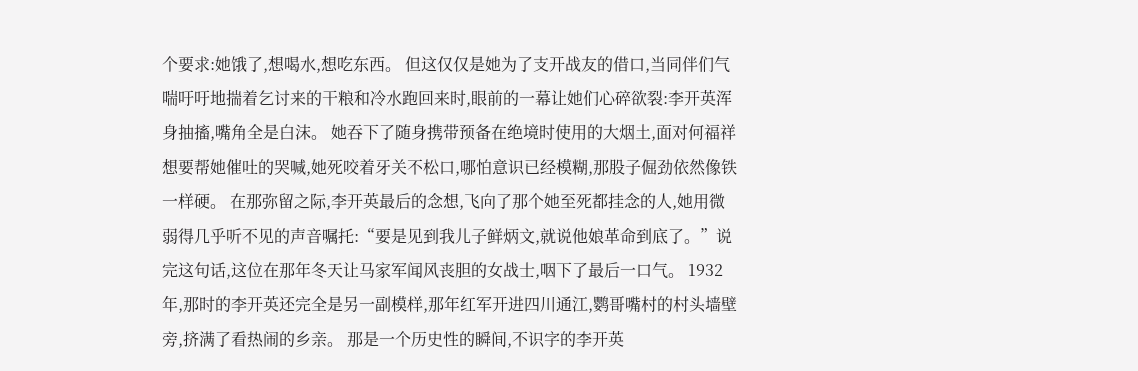个要求:她饿了,想喝水,想吃东西。 但这仅仅是她为了支开战友的借口,当同伴们气喘吁吁地揣着乞讨来的干粮和冷水跑回来时,眼前的一幕让她们心碎欲裂:李开英浑身抽搐,嘴角全是白沫。 她吞下了随身携带预备在绝境时使用的大烟土,面对何福祥想要帮她催吐的哭喊,她死咬着牙关不松口,哪怕意识已经模糊,那股子倔劲依然像铁一样硬。 在那弥留之际,李开英最后的念想,飞向了那个她至死都挂念的人,她用微弱得几乎听不见的声音嘱托:“要是见到我儿子鲜炳文,就说他娘革命到底了。”说完这句话,这位在那年冬天让马家军闻风丧胆的女战士,咽下了最后一口气。 1932年,那时的李开英还完全是另一副模样,那年红军开进四川通江,鹦哥嘴村的村头墙壁旁,挤满了看热闹的乡亲。 那是一个历史性的瞬间,不识字的李开英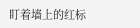盯着墙上的红标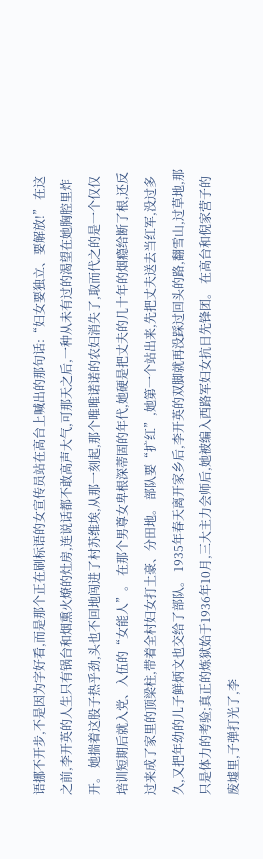语挪不开步,不是因为字好看,而是那个正在刷标语的女宣传员站在高台上喊出的那句话:“妇女要独立、要解放!” 在这之前,李开英的人生只有锅台和烟熏火燎的灶房,连说话都不敢高声大气,可那天之后,一种从未有过的渴望在她胸腔里炸开。 她揣着这股子热乎劲,头也不回地闯进了村苏维埃,从那一刻起,那个唯唯诺诺的农妇消失了,取而代之的是一个仅仅培训短期后就入党、入伍的“女能人”。 在那个男尊女卑根深蒂固的年代,她硬是把丈夫的几十年的烟瘾给断了根,还反过来成了家里的顶梁柱,带着全村妇女打土豪、分田地。 部队要“扩红”,她第一个站出来,先把丈夫送去当红军,没过多久,又把年幼的儿子鲜炳文也交给了部队。 1935年春天离开家乡后,李开英的双脚就再没踩过回头的路,翻雪山,过草地,那只是体力的考验;真正的炼狱始于1936年10月,三大主力会师后,她被编入西路军妇女抗日先锋团。 在高台和倪家营子的废墟里,子弹打光了,李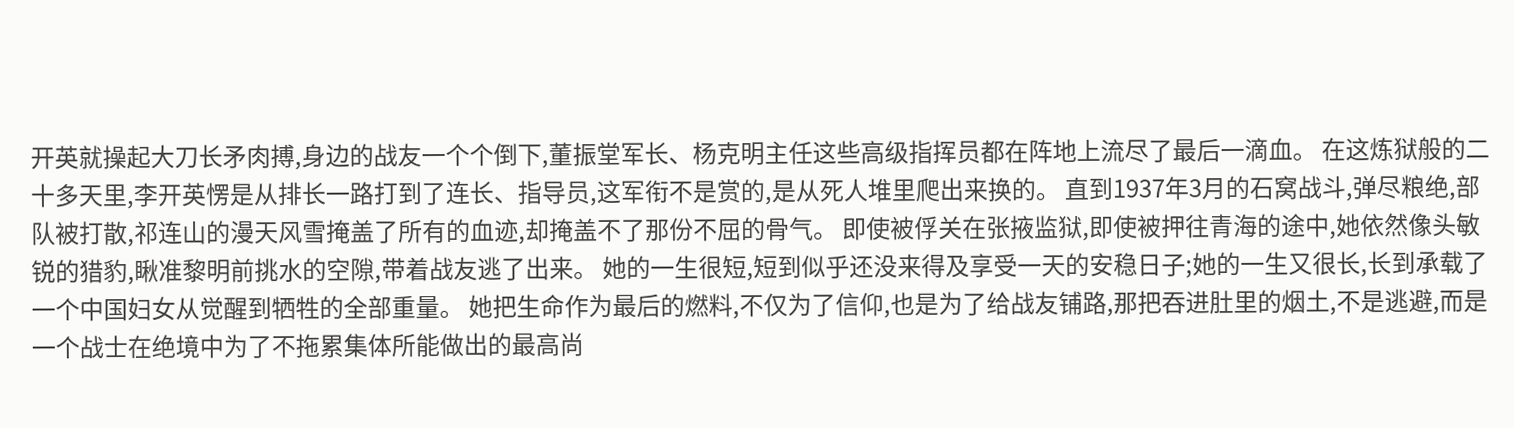开英就操起大刀长矛肉搏,身边的战友一个个倒下,董振堂军长、杨克明主任这些高级指挥员都在阵地上流尽了最后一滴血。 在这炼狱般的二十多天里,李开英愣是从排长一路打到了连长、指导员,这军衔不是赏的,是从死人堆里爬出来换的。 直到1937年3月的石窝战斗,弹尽粮绝,部队被打散,祁连山的漫天风雪掩盖了所有的血迹,却掩盖不了那份不屈的骨气。 即使被俘关在张掖监狱,即使被押往青海的途中,她依然像头敏锐的猎豹,瞅准黎明前挑水的空隙,带着战友逃了出来。 她的一生很短,短到似乎还没来得及享受一天的安稳日子;她的一生又很长,长到承载了一个中国妇女从觉醒到牺牲的全部重量。 她把生命作为最后的燃料,不仅为了信仰,也是为了给战友铺路,那把吞进肚里的烟土,不是逃避,而是一个战士在绝境中为了不拖累集体所能做出的最高尚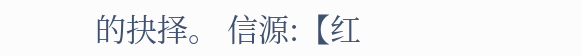的抉择。 信源:【红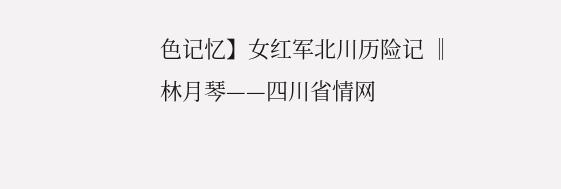色记忆】女红军北川历险记 ‖ 林月琴——四川省情网